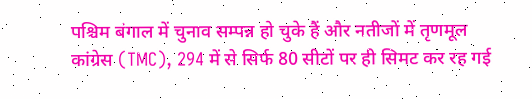पश्चिम बंगाल में चुनाव सम्पन्न हो चुके हैं और नतीजों में तृणमूल कांग्रेस (TMC), 294 में से सिर्फ 80 सीटों पर ही सिमट कर रह गई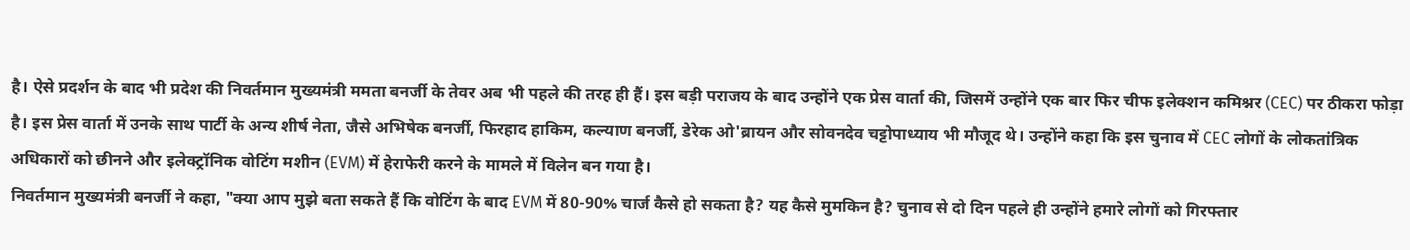है। ऐसे प्रदर्शन के बाद भी प्रदेश की निवर्तमान मुख्यमंत्री ममता बनर्जी के तेवर अब भी पहले की तरह ही हैं। इस बड़ी पराजय के बाद उन्होंने एक प्रेस वार्ता की, जिसमें उन्होंने एक बार फिर चीफ इलेक्शन कमिश्नर (CEC) पर ठीकरा फोड़ा है। इस प्रेस वार्ता में उनके साथ पार्टी के अन्य शीर्ष नेता, जैसे अभिषेक बनर्जी, फिरहाद हाकिम, कल्याण बनर्जी, डेरेक ओ'ब्रायन और सोवनदेव चट्टोपाध्याय भी मौजूद थे। उन्होंने कहा कि इस चुनाव में CEC लोगों के लोकतांत्रिक अधिकारों को छीनने और इलेक्ट्रॉनिक वोटिंग मशीन (EVM) में हेराफेरी करने के मामले में विलेन बन गया है।
निवर्तमान मुख्यमंत्री बनर्जी ने कहा, "क्या आप मुझे बता सकते हैं कि वोटिंग के बाद EVM में 80-90% चार्ज कैसे हो सकता है? यह कैसे मुमकिन है? चुनाव से दो दिन पहले ही उन्होंने हमारे लोगों को गिरफ्तार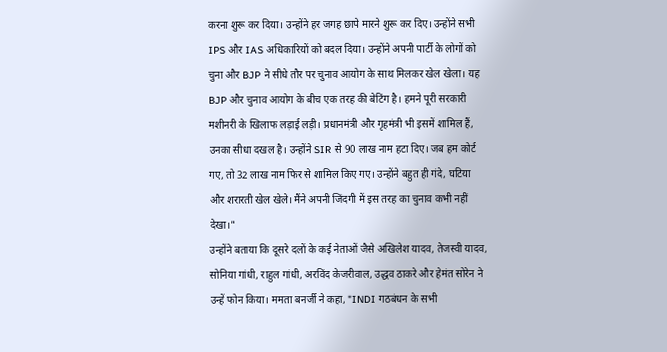करना शुरू कर दिया। उन्होंने हर जगह छापे मारने शुरू कर दिए। उन्होंने सभी IPS और IAS अधिकारियों को बदल दिया। उन्होंने अपनी पार्टी के लोगों को चुना और BJP ने सीधे तौर पर चुनाव आयोग के साथ मिलकर खेल खेला। यह BJP और चुनाव आयोग के बीच एक तरह की बेटिंग है। हमने पूरी सरकारी मशीनरी के खिलाफ लड़ाई लड़ी। प्रधानमंत्री और गृहमंत्री भी इसमें शामिल हैं, उनका सीधा दखल है। उन्होंने SIR से 90 लाख नाम हटा दिए। जब हम कोर्ट गए, तो 32 लाख नाम फिर से शामिल किए गए। उन्होंने बहुत ही गंदे, घटिया और शरारती खेल खेले। मैंने अपनी जिंदगी में इस तरह का चुनाव कभी नहीं देखा।"
उन्होंने बताया कि दूसरे दलों के कई नेताओं जैसे अखिलेश यादव, तेजस्वी यादव, सोनिया गांधी, राहुल गांधी, अरविंद केजरीवाल, उद्धव ठाकरे और हेमंत सोरेन ने उन्हें फोन किया। ममता बनर्जी ने कहा, "INDI गठबंधन के सभी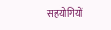सहयोगियों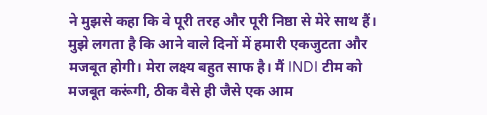ने मुझसे कहा कि वे पूरी तरह और पूरी निष्ठा से मेरे साथ हैं। मुझे लगता है कि आने वाले दिनों में हमारी एकजुटता और मजबूत होगी। मेरा लक्ष्य बहुत साफ है। मैं INDI टीम को मजबूत करूंगी, ठीक वैसे ही जैसे एक आम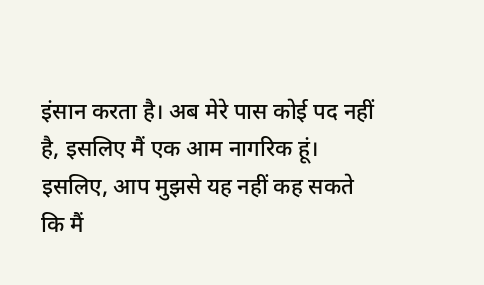इंसान करता है। अब मेरे पास कोई पद नहीं है, इसलिए मैं एक आम नागरिक हूं। इसलिए, आप मुझसे यह नहीं कह सकते कि मैं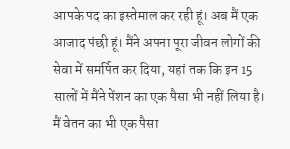आपके पद का इस्तेमाल कर रही हूं। अब मैं एक आजाद पंछी हूं। मैंने अपना पूरा जीवन लोगों की सेवा में समर्पित कर दिया, यहां तक कि इन 15 सालों में मैंने पेंशन का एक पैसा भी नहीं लिया है। मैं वेतन का भी एक पैसा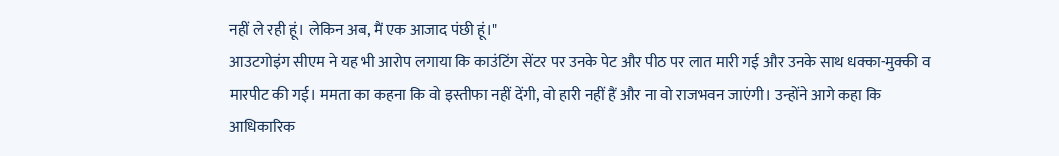नहीं ले रही हूं। लेकिन अब, मैं एक आजाद पंछी हूं।"
आउटगोइंग सीएम ने यह भी आरोप लगाया कि काउंटिंग सेंटर पर उनके पेट और पीठ पर लात मारी गई और उनके साथ धक्का-मुक्की व मारपीट की गई। ममता का कहना कि वो इस्तीफा नहीं देंगी, वो हारी नहीं हैं और ना वो राजभवन जाएंगी। उन्होंने आगे कहा कि आधिकारिक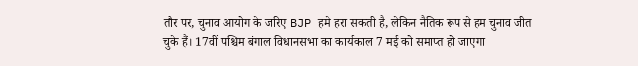तौर पर, चुनाव आयोग के जरिए BJP हमे हरा सकती है, लेकिन नैतिक रूप से हम चुनाव जीत चुके हैं। 17वीं पश्चिम बंगाल विधानसभा का कार्यकाल 7 मई को समाप्त हो जाएगा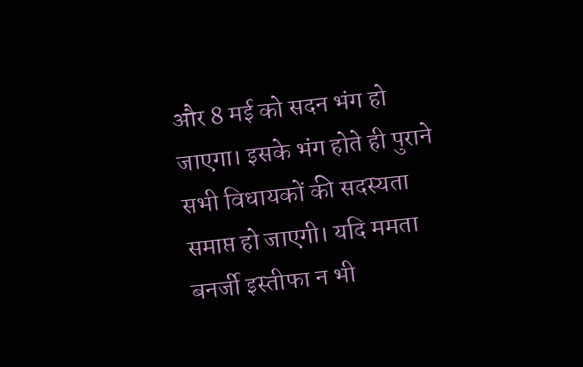और 8 मई को सदन भंग हो जाएगा। इसके भंग होते ही पुराने सभी विधायकों की सदस्यता समाप्त हो जाएगी। यदि ममता बनर्जी इस्तीफा न भी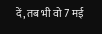दें, तब भी वो 7 मई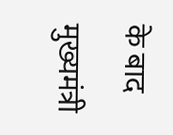के बाद मुख्यमंत्री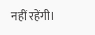नहीं रहेंगी।